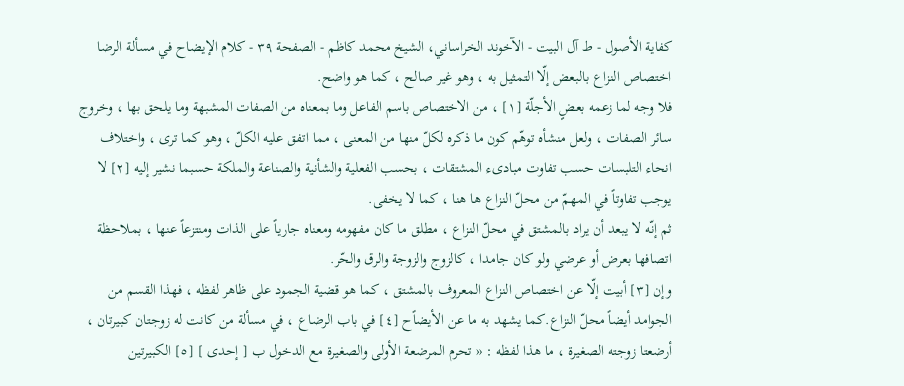كفاية الأصول - ط آل البيت - الآخوند الخراساني، الشيخ محمد کاظم - الصفحة ٣٩ - كلام الإيضاح في مسألة الرضا
اختصاص النزاع بالبعض إلّا التمثيل به ، وهو غير صالح ، كما هو واضح.
فلا وجه لما زعمه بعضٍ الأجلّة [١] ، من الاختصاص باسم الفاعل وما بمعناه من الصفات المشبهة وما يلحق بها ، وخروج سائر الصفات ، ولعل منشأه توهّم كون ما ذكره لكلّ منها من المعنى ، مما اتفق عليه الكلّ ، وهو كما ترى ، واختلاف انحاء التلبسات حسب تفاوت مبادىء المشتقات ، بحسب الفعلية والشأنية والصناعة والملكة حسبما نشير إليه [٢] لا يوجب تفاوتاً في المهمّ من محلّ النزاع ها هنا ، كما لا يخفى.
ثم إنّه لا يبعد أن يراد بالمشتق في محلّ النزاع ، مطلق ما كان مفهومه ومعناه جارياً على الذات ومنتزعاً عنها ، بملاحظة اتصافها بعرض أو عرضي ولو كان جامدا ، كالزوج والزوجة والرق والحّر.
وإن [٣] أبيت إلّا عن اختصاص النزاع المعروف بالمشتق ، كما هو قضية الجمود على ظاهر لفظه ، فهذا القسم من الجوامد أيضاً محلّ النزاع.كما يشهد به ما عن الأيضاًح [٤] في باب الرضاع ، في مسألة من كانت له زوجتان كبيرتان ، أرضعتا زوجته الصغيرة ، ما هذا لفظه : « تحرم المرضعة الأولى والصغيرة مع الدخول ب [ إحدى ] [٥] الكبيرتين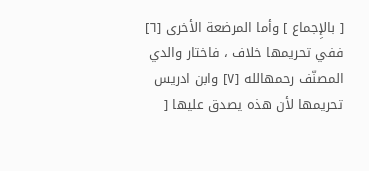[ بالإِجماع ] وأما المرضعة الأخرى [٦] ففي تحريمها خلاف ، فاختار والدي المصنّف رحمهالله [٧] وابن ادريس تحريمها لأن هذه يصدق عليها [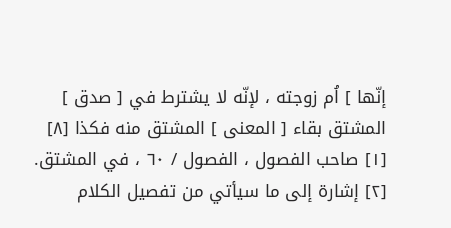إنّها ] اُم زوجته ، لإنّه لا يشترط في [ صدق ] المشتق بقاء [ المعنى ] المشتق منه فكذا [٨]
[١] صاحب الفصول ، الفصول / ٦٠ ، في المشتق.
[٢] إشارة إلى ما سيأتي من تفصيل الكلام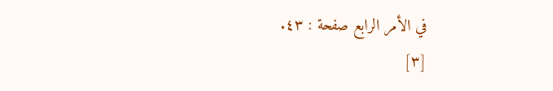في الأمر الرابع صفحة : ٤٣.
[٣]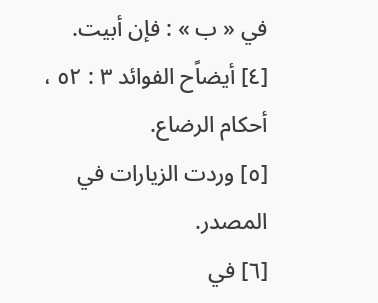في « ب » : فإن أبيت.
[٤] أيضاًح الفوائد ٣ : ٥٢ ، أحكام الرضاع.
[٥] وردت الزيارات في المصدر.
[٦] في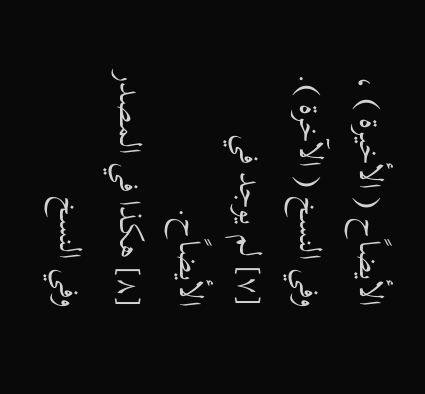الأيضاًح ( الأخيرة ) ، وفي النسخ ( الآخرة ).
[٧] لم يوجد في الأيضاًح.
[٨] هكذا في المصدر وفي النسخ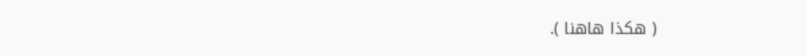( هكذا هاهنا ).